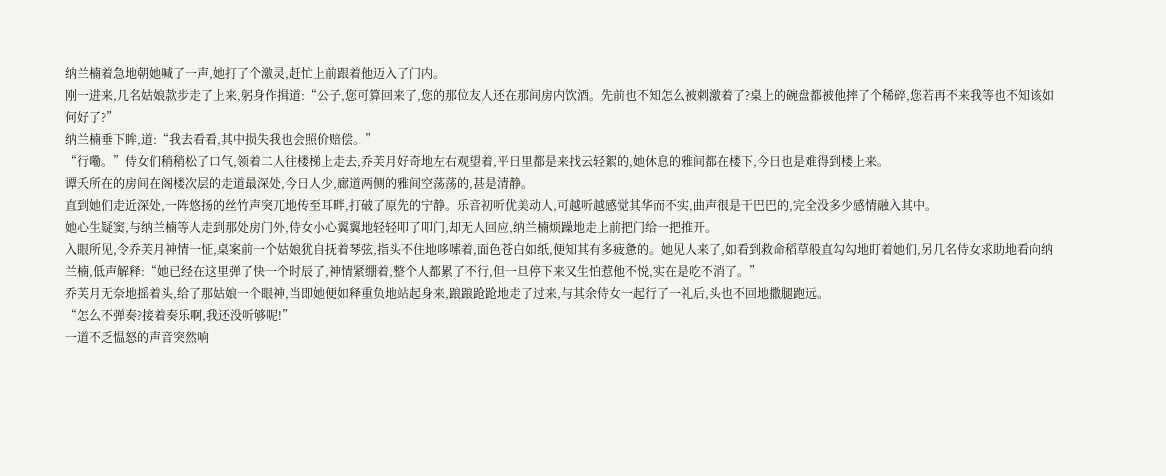纳兰楠着急地朝她喊了一声,她打了个激灵,赶忙上前跟着他迈入了门内。
刚一进来,几名姑娘款步走了上来,躬身作揖道:“公子,您可算回来了,您的那位友人还在那间房内饮酒。先前也不知怎么被刺激着了?桌上的碗盘都被他摔了个稀碎,您若再不来我等也不知该如何好了?”
纳兰楠垂下眸,道:“我去看看,其中损失我也会照价赔偿。”
“行嘞。”侍女们稍稍松了口气,领着二人往楼梯上走去,乔芙月好奇地左右观望着,平日里都是来找云轻絮的,她休息的雅间都在楼下,今日也是难得到楼上来。
谭夭所在的房间在阁楼次层的走道最深处,今日人少,廊道两侧的雅间空荡荡的,甚是清静。
直到她们走近深处,一阵悠扬的丝竹声突兀地传至耳畔,打破了原先的宁静。乐音初听优美动人,可越听越感觉其华而不实,曲声很是干巴巴的,完全没多少感情融入其中。
她心生疑窦,与纳兰楠等人走到那处房门外,侍女小心翼翼地轻轻叩了叩门,却无人回应,纳兰楠烦躁地走上前把门给一把推开。
入眼所见,令乔芙月神情一怔,桌案前一个姑娘犹自抚着琴弦,指头不住地哆嗦着,面色苍白如纸,便知其有多疲惫的。她见人来了,如看到救命稻草般直勾勾地盯着她们,另几名侍女求助地看向纳兰楠,低声解释:“她已经在这里弹了快一个时辰了,神情紧绷着,整个人都累了不行,但一旦停下来又生怕惹他不悦,实在是吃不消了。”
乔芙月无奈地摇着头,给了那姑娘一个眼神,当即她便如释重负地站起身来,踉踉跄跄地走了过来,与其余侍女一起行了一礼后,头也不回地撒腿跑远。
“怎么不弹奏?接着奏乐啊,我还没听够呢!”
一道不乏愠怒的声音突然响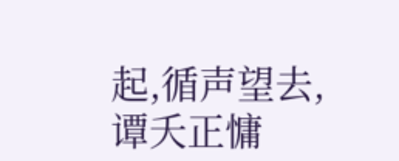起,循声望去,谭夭正慵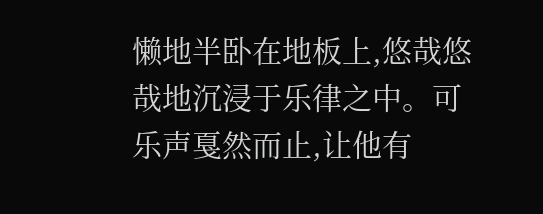懒地半卧在地板上,悠哉悠哉地沉浸于乐律之中。可乐声戛然而止,让他有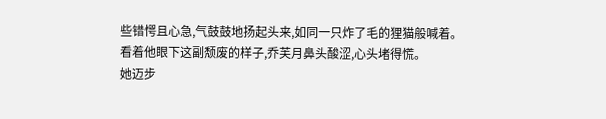些错愕且心急,气鼓鼓地扬起头来,如同一只炸了毛的狸猫般喊着。
看着他眼下这副颓废的样子,乔芙月鼻头酸涩,心头堵得慌。
她迈步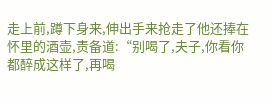走上前,蹲下身来,伸出手来抢走了他还捧在怀里的酒壶,责备道:“别喝了,夫子,你看你都醉成这样了,再喝